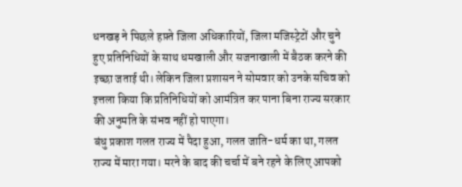धनखड़ ने पिछले हफ़्ते जिला अधिकारियों, जिला मजिस्ट्रेटों और चुने हुए प्रतिनिधियों के साथ धमखाली और सजनाखाली में बैठक करने की इच्छा जताई थी। लेकिन जिला प्रशासन ने सोमवार को उनके सचिव को इत्तला किया कि प्रतिनिधियों को आमंत्रित कर पाना बिना राज्य सरकार की अनुमति के संभव नहीं हो पाएगा।
बंधु प्रकाश गलत राज्य में पैदा हुआ, गलत जाति-धर्म का था, गलत राज्य में मारा गया। मरने के बाद की चर्चा में बने रहने के लिए आपको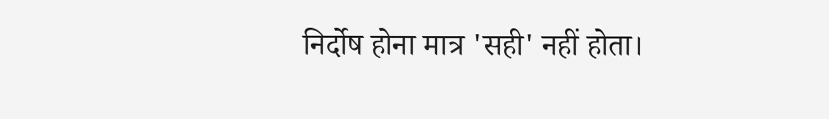निर्दोष होना मात्र 'सही' नहीं होता।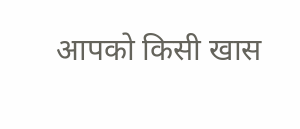आपको किसी खास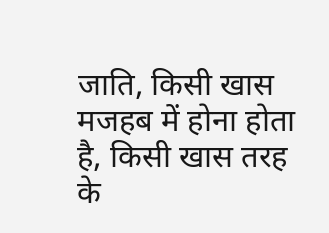जाति, किसी खास मजहब में होना होता है, किसी खास तरह के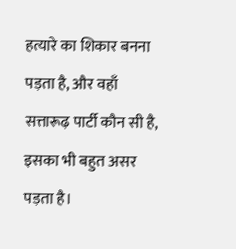हत्यारे का शिकार बनना पड़ता है, और वहाँ सत्तारूढ़ पार्टी कौन सी है, इसका भी बहुत असर पड़ता है।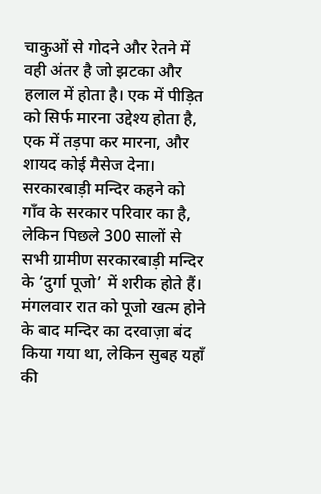चाकुओं से गोदने और रेतने में वही अंतर है जो झटका और हलाल में होता है। एक में पीड़ित को सिर्फ मारना उद्देश्य होता है, एक में तड़पा कर मारना, और शायद कोई मैसेज देना।
सरकारबाड़ी मन्दिर कहने को गाँव के सरकार परिवार का है, लेकिन पिछले 300 सालों से सभी ग्रामीण सरकारबाड़ी मन्दिर के ‘दुर्गा पूजो’ में शरीक होते हैं। मंगलवार रात को पूजो खत्म होने के बाद मन्दिर का दरवाज़ा बंद किया गया था, लेकिन सुबह यहाँ की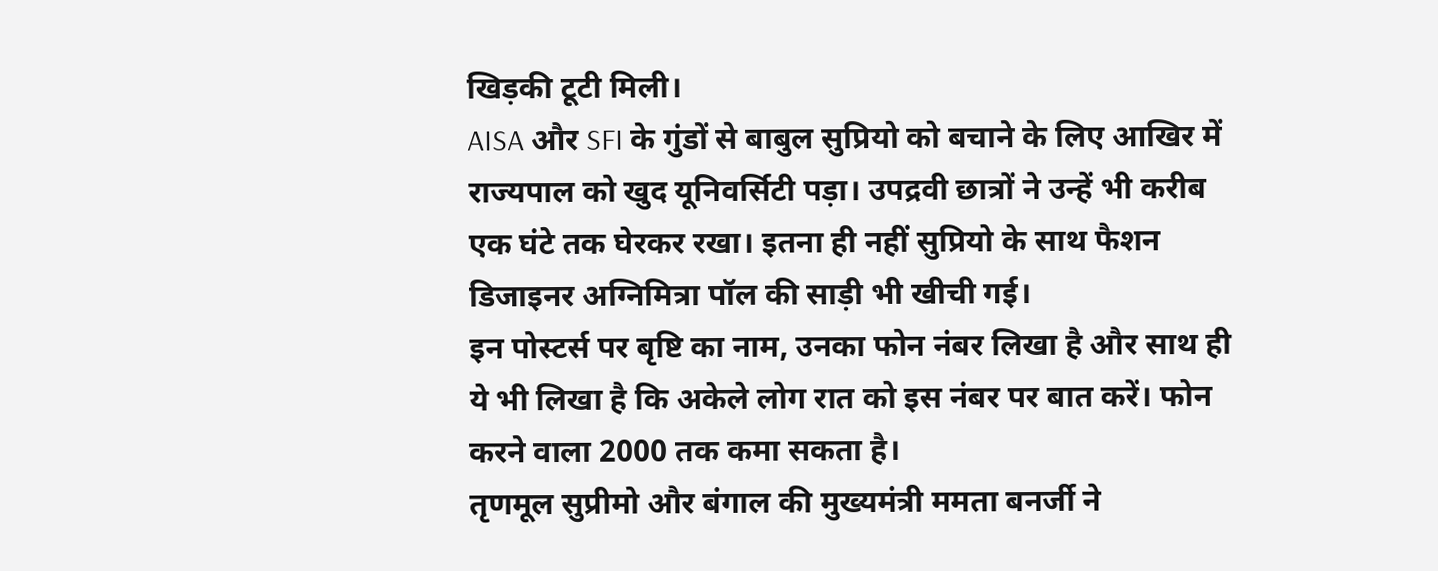खिड़की टूटी मिली।
AISA और SFI के गुंडों से बाबुल सुप्रियो को बचाने के लिए आखिर में राज्यपाल को खुद यूनिवर्सिटी पड़ा। उपद्रवी छात्रों ने उन्हें भी करीब एक घंटे तक घेरकर रखा। इतना ही नहीं सुप्रियो के साथ फैशन डिजाइनर अग्निमित्रा पॉल की साड़ी भी खीची गई।
इन पोस्टर्स पर बृष्टि का नाम, उनका फोन नंबर लिखा है और साथ ही ये भी लिखा है कि अकेले लोग रात को इस नंबर पर बात करें। फोन करने वाला 2000 तक कमा सकता है।
तृणमूल सुप्रीमो और बंगाल की मुख्यमंत्री ममता बनर्जी ने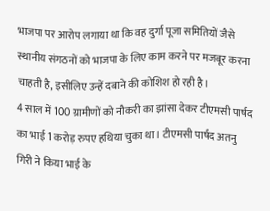भाजपा पर आरोप लगाया था कि वह दुर्गा पूजा समितियों जैसे स्थानीय संगठनों को भाजपा के लिए काम करने पर मजबूर करना चाहती है, इसीलिए उन्हें दबाने की कोशिश हो रही है।
4 साल में 100 ग्रामीणों को नौकरी का झांसा देकर टीएमसी पार्षद का भाई 1 करोड़ रुपए हथिया चुका था। टीएमसी पार्षद अतनु गिरी ने किया भाई के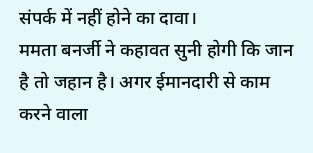संपर्क में नहीं होने का दावा।
ममता बनर्जी ने कहावत सुनी होगी कि जान है तो जहान है। अगर ईमानदारी से काम करने वाला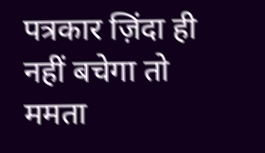पत्रकार ज़िंदा ही नहीं बचेगा तो ममता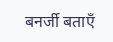बनर्जी बताएँ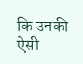कि उनकी ऐसी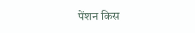पेंशन किस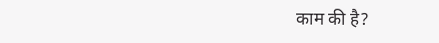काम की है?